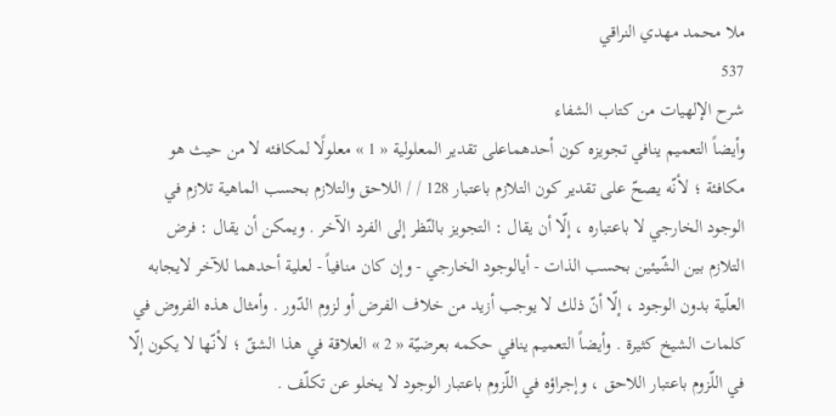ملا محمد مهدي النراقي
537
شرح الإلهيات من كتاب الشفاء
وأيضاً التعميم ينافي تجويزه كون أحدهماعلى تقدير المعلولية « 1 » معلولًا لمكافئه لا من حيث هو مكافئة ؛ لأنّه يصحّ على تقدير كون التلازم باعتبار 128 / / اللاحق والتلازم بحسب الماهية تلازم في الوجود الخارجي لا باعتباره ، إلّا أن يقال : التجويز بالنّظر إلى الفرد الآخر . ويمكن أن يقال : فرض التلازم بين الشّيئين بحسب الذات - أيالوجود الخارجي - وإن كان منافياً - لعلية أحدهما للآخر لايجابه العلّية بدون الوجود ، إلّا أنّ ذلك لا يوجب أزيد من خلاف الفرض أو لزوم الدّور . وأمثال هذه الفروض في كلمات الشيخ كثيرة . وأيضاً التعميم ينافي حكمه بعرضيّة « 2 » العلاقة في هذا الشقّ ؛ لأنّها لا يكون إلّا في اللّزوم باعتبار اللاحق ، وإجراؤه في اللّزوم باعتبار الوجود لا يخلو عن تكلّف .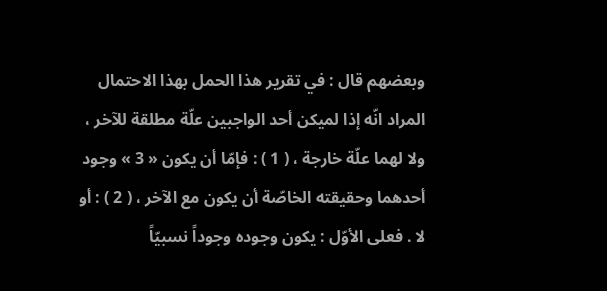وبعضهم قال : في تقرير هذا الحمل بهذا الاحتمال المراد انّه إذا لميكن أحد الواجبين علّة مطلقة للآخر ، ولا لهما علّة خارجة ، ( 1 ) : فإمّا أن يكون « 3 » وجود أحدهما وحقيقته الخاصّة أن يكون مع الآخر ، ( 2 ) : أو لا . فعلى الأوّل : يكون وجوده وجوداً نسبيّاً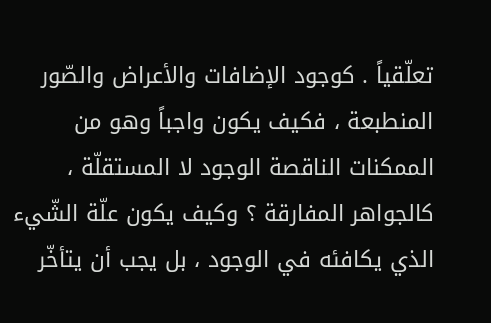تعلّقياً . كوجود الإضافات والأعراض والصّور المنطبعة ، فكيف يكون واجباً وهو من الممكنات الناقصة الوجود لا المستقلّة ، كالجواهر المفارقة ؟ وكيف يكون علّة الشّيء الذي يكافئه في الوجود ، بل يجب أن يتأخّر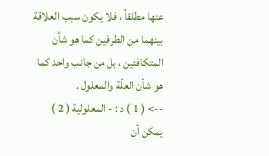عنها مطلقاً ، فلا يكون سبب العلاقة بينهما من الطرفين كما هو شأن المتكافئين ، بل من جانب واحد كما هو شأن العلّة والمعلول .
--> ( 1 ) د : - المعلولية ( 2 ) يمكن أن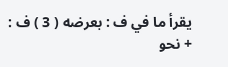يقرأ ما في ف : بعرضه ( 3 ) ف : + نحو